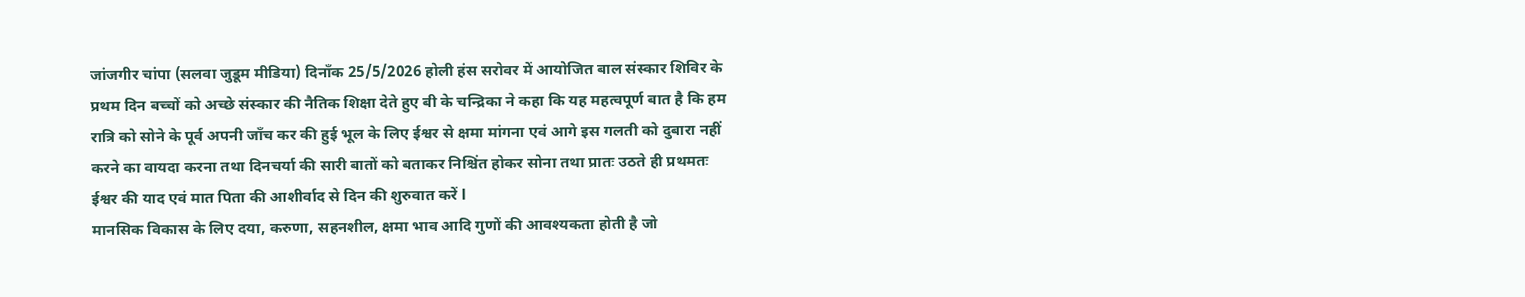जांजगीर चांपा (सलवा जुडूम मीडिया) दिनाँक 25/5/2026 होली हंस सरोवर में आयोजित बाल संस्कार शिविर के प्रथम दिन बच्चों को अच्छे संस्कार की नैतिक शिक्षा देते हुए बी के चन्द्रिका ने कहा कि यह महत्वपूर्ण बात है कि हम रात्रि को सोने के पूर्व अपनी जाँच कर की हुई भूल के लिए ईश्वर से क्षमा मांगना एवं आगे इस गलती को दुबारा नहीं करने का वायदा करना तथा दिनचर्या की सारी बातों को बताकर निश्चिंत होकर सोना तथा प्रातः उठते ही प्रथमतः ईश्वर की याद एवं मात पिता की आशीर्वाद से दिन की शुरुवात करें l
मानसिक विकास के लिए दया, करुणा, सहनशील, क्षमा भाव आदि गुणों की आवश्यकता होती है जो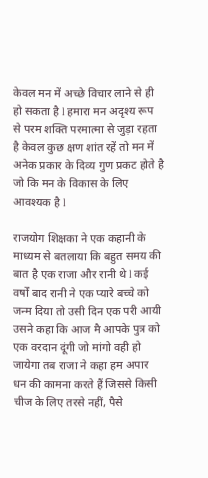केवल मन में अच्छे विचार लाने से ही हो सकता है l हमारा मन अदृश्य रूप से परम शक्ति परमात्मा से जुड़ा रहता है केवल कुछ क्षण शांत रहें तो मन में अनेक प्रकार के दिव्य गुण प्रकट होते है जो कि मन के विकास के लिए आवश्यक है l

राजयोग शिक्षका ने एक कहानी के माध्यम से बतलाया कि बहुत समय की बात है एक राजा और रानी थे l कई वर्षों बाद रानी ने एक प्यारे बच्चे को जन्म दिया तो उसी दिन एक परी आयी उसने कहा कि आज मै आपके पुत्र को एक वरदान दूंगी जो मांगो वही हो जायेगा तब राजा ने कहा हम अपार धन की कामना करते हैं जिससे किसी चीज के लिए तरसे नहीं, पैसे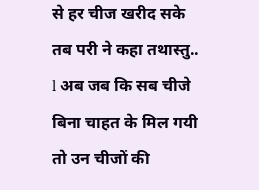से हर चीज खरीद सके तब परी ने कहा तथास्तु.. l अब जब कि सब चीजे बिना चाहत के मिल गयी तो उन चीजों की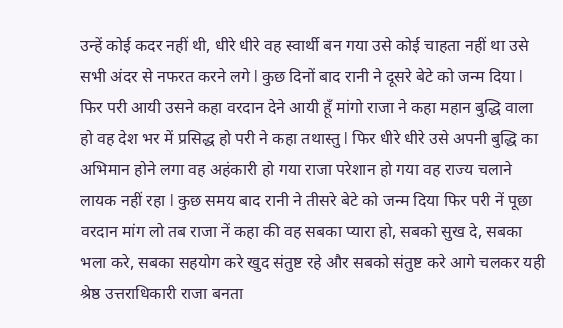उन्हें कोई कदर नहीं थी, धीरे धीरे वह स्वार्थी बन गया उसे कोई चाहता नहीं था उसे सभी अंदर से नफरत करने लगे l कुछ दिनों बाद रानी ने दूसरे बेटे को जन्म दिया l फिर परी आयी उसने कहा वरदान देने आयी हूँ मांगो राजा ने कहा महान बुद्धि वाला हो वह देश भर में प्रसिद्ध हो परी ने कहा तथास्तु l फिर धीरे धीरे उसे अपनी बुद्धि का अभिमान होने लगा वह अहंकारी हो गया राजा परेशान हो गया वह राज्य चलाने लायक नहीं रहा l कुछ समय बाद रानी ने तीसरे बेटे को जन्म दिया फिर परी नें पूछा वरदान मांग लो तब राजा नें कहा की वह सबका प्यारा हो, सबको सुख दे, सबका भला करे, सबका सहयोग करे खुद संतुष्ट रहे और सबको संतुष्ट करे आगे चलकर यही श्रेष्ठ उत्तराधिकारी राजा बनता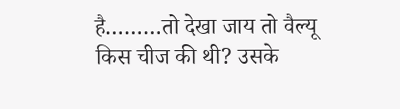है………तो देखा जाय तो वैल्यू किस चीज की थी? उसके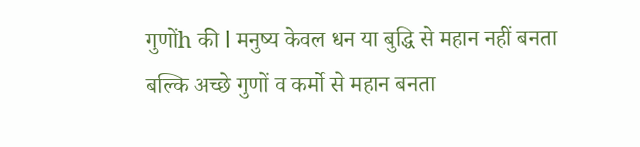गुणोंh की l मनुष्य केवल धन या बुद्धि से महान नहीं बनता बल्कि अच्छे गुणों व कर्मो से महान बनता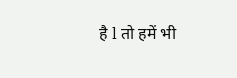है l तो हमें भी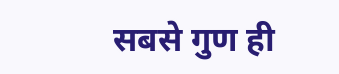सबसे गुण ही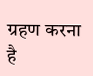ग्रहण करना है